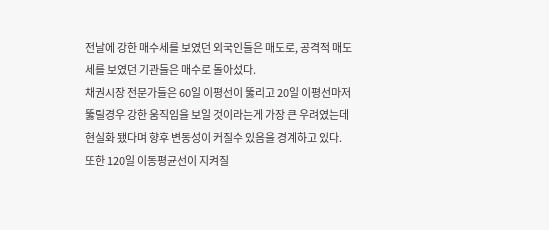전날에 강한 매수세를 보였던 외국인들은 매도로, 공격적 매도세를 보였던 기관들은 매수로 돌아섰다.
채권시장 전문가들은 60일 이평선이 뚫리고 20일 이평선마저 뚫릴경우 강한 움직임을 보일 것이라는게 가장 큰 우려였는데 현실화 됐다며 향후 변동성이 커질수 있음을 경계하고 있다.
또한 120일 이동평균선이 지켜질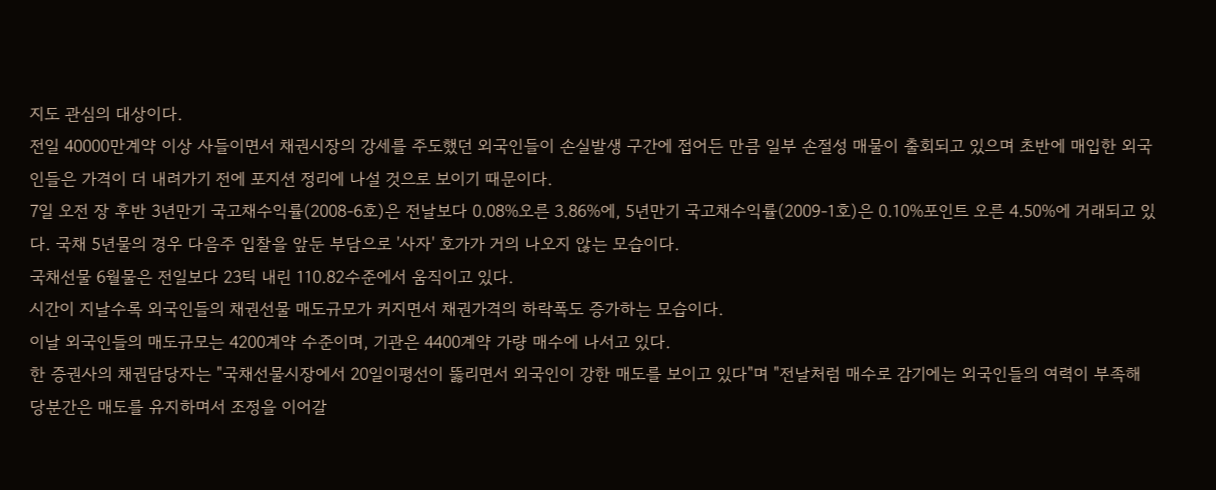지도 관심의 대상이다.
전일 40000만계약 이상 사들이면서 채권시장의 강세를 주도했던 외국인들이 손실발생 구간에 접어든 만큼 일부 손절성 매물이 출회되고 있으며 초반에 매입한 외국인들은 가격이 더 내려가기 전에 포지션 정리에 나설 것으로 보이기 때문이다.
7일 오전 장 후반 3년만기 국고채수익률(2008-6호)은 전날보다 0.08%오른 3.86%에, 5년만기 국고채수익률(2009-1호)은 0.10%포인트 오른 4.50%에 거래되고 있다. 국채 5년물의 경우 다음주 입찰을 앞둔 부담으로 '사자' 호가가 거의 나오지 않는 모습이다.
국채선물 6월물은 전일보다 23틱 내린 110.82수준에서 움직이고 있다.
시간이 지날수록 외국인들의 채권선물 매도규모가 커지면서 채권가격의 하락폭도 증가하는 모습이다.
이날 외국인들의 매도규모는 4200계약 수준이며, 기관은 4400계약 가량 매수에 나서고 있다.
한 증권사의 채권담당자는 "국채선물시장에서 20일이평선이 뚫리면서 외국인이 강한 매도를 보이고 있다"며 "전날처럼 매수로 감기에는 외국인들의 여력이 부족해 당분간은 매도를 유지하며서 조정을 이어갈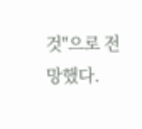것"으로 전망했다.